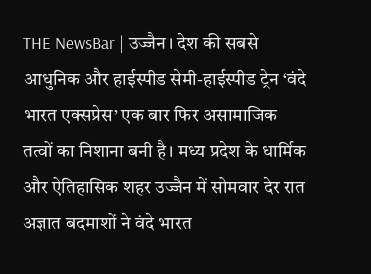THE NewsBar | उज्जैन। देश की सबसे आधुनिक और हाईस्पीड सेमी-हाईस्पीड ट्रेन ‘वंदे भारत एक्सप्रेस’ एक बार फिर असामाजिक तत्वों का निशाना बनी है। मध्य प्रदेश के धार्मिक और ऐतिहासिक शहर उज्जैन में सोमवार देर रात अज्ञात बदमाशों ने वंदे भारत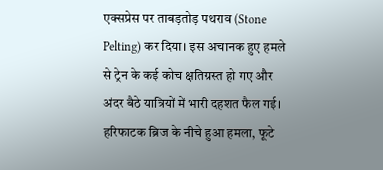एक्सप्रेस पर ताबड़तोड़ पथराव (Stone Pelting) कर दिया। इस अचानक हुए हमले से ट्रेन के कई कोच क्षतिग्रस्त हो गए और अंदर बैठे यात्रियों में भारी दहशत फैल गई।
हरिफाटक ब्रिज के नीचे हुआ हमला, फूटे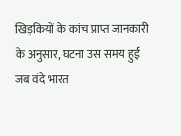खिड़कियों के कांच प्राप्त जानकारी के अनुसार, घटना उस समय हुई जब वंदे भारत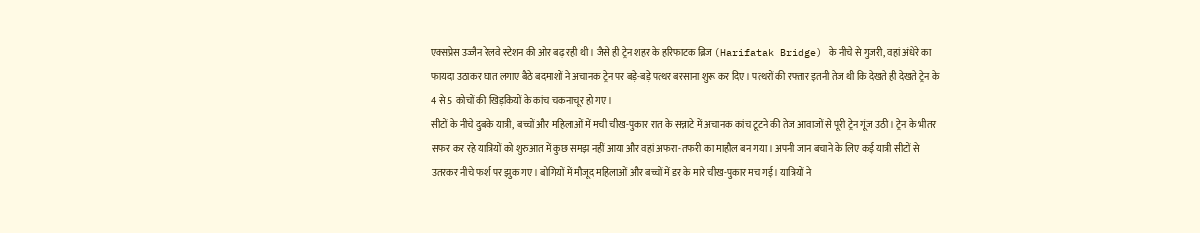एक्सप्रेस उज्जैन रेलवे स्टेशन की ओर बढ़ रही थी। जैसे ही ट्रेन शहर के हरिफाटक ब्रिज (Harifatak Bridge) के नीचे से गुजरी, वहां अंधेरे का फायदा उठाकर घात लगाए बैठे बदमाशों ने अचानक ट्रेन पर बड़े-बड़े पत्थर बरसाना शुरू कर दिए। पत्थरों की रफ्तार इतनी तेज थी कि देखते ही देखते ट्रेन के 4 से 5 कोचों की खिड़कियों के कांच चकनाचूर हो गए।
सीटों के नीचे दुबके यात्री, बच्चों और महिलाओं में मची चीख-पुकार रात के सन्नाटे में अचानक कांच टूटने की तेज आवाजों से पूरी ट्रेन गूंज उठी। ट्रेन के भीतर सफर कर रहे यात्रियों को शुरुआत में कुछ समझ नहीं आया और वहां अफरा-तफरी का माहौल बन गया। अपनी जान बचाने के लिए कई यात्री सीटों से उतरकर नीचे फर्श पर झुक गए। बोगियों में मौजूद महिलाओं और बच्चों में डर के मारे चीख-पुकार मच गई। यात्रियों ने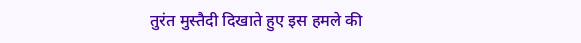तुरंत मुस्तैदी दिखाते हुए इस हमले की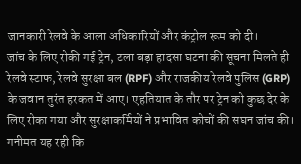जानकारी रेलवे के आला अधिकारियों और कंट्रोल रूम को दी।
जांच के लिए रोकी गई ट्रेन, टला बड़ा हादसा घटना की सूचना मिलते ही रेलवे स्टाफ, रेलवे सुरक्षा बल (RPF) और राजकीय रेलवे पुलिस (GRP) के जवान तुरंत हरकत में आए। एहतियात के तौर पर ट्रेन को कुछ देर के लिए रोका गया और सुरक्षाकर्मियों ने प्रभावित कोचों की सघन जांच की। गनीमत यह रही कि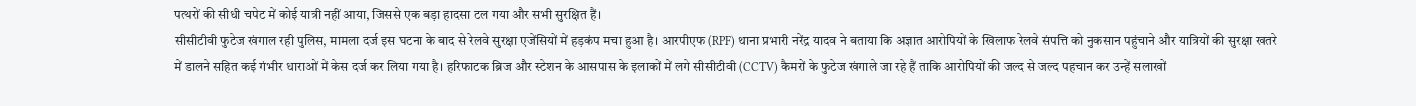पत्थरों की सीधी चपेट में कोई यात्री नहीं आया, जिससे एक बड़ा हादसा टल गया और सभी सुरक्षित हैं।
सीसीटीवी फुटेज खंगाल रही पुलिस, मामला दर्ज इस घटना के बाद से रेलवे सुरक्षा एजेंसियों में हड़कंप मचा हुआ है। आरपीएफ (RPF) थाना प्रभारी नरेंद्र यादव ने बताया कि अज्ञात आरोपियों के खिलाफ रेलवे संपत्ति को नुकसान पहुंचाने और यात्रियों की सुरक्षा खतरे में डालने सहित कई गंभीर धाराओं में केस दर्ज कर लिया गया है। हरिफाटक ब्रिज और स्टेशन के आसपास के इलाकों में लगे सीसीटीवी (CCTV) कैमरों के फुटेज खंगाले जा रहे हैं ताकि आरोपियों की जल्द से जल्द पहचान कर उन्हें सलाखों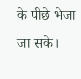के पीछे भेजा जा सके।